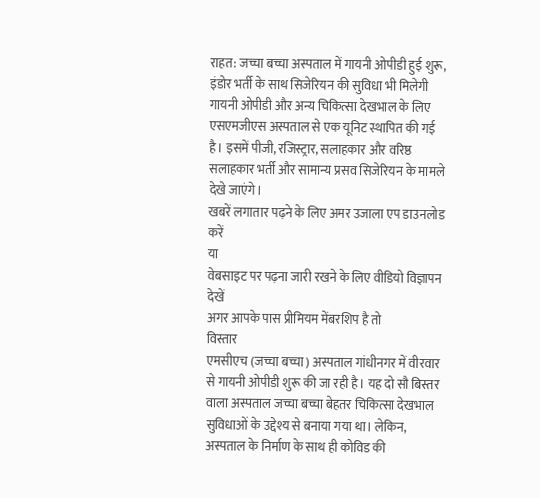राहत: जच्चा बच्चा अस्पताल में गायनी ओपीडी हुई शुरू, इंडोर भर्ती के साथ सिजेरियन की सुविधा भी मिलेगी
गायनी ओपीडी और अन्य चिकित्सा देखभाल के लिए एसएमजीएस अस्पताल से एक यूनिट स्थापित की गई है। इसमें पीजी, रजिस्ट्रार, सलाहकार और वरिष्ठ सलाहकार भर्ती और सामान्य प्रसव सिजेरियन के मामले देखे जाएंगे।
खबरें लगातार पढ़ने के लिए अमर उजाला एप डाउनलोड करें
या
वेबसाइट पर पढ़ना जारी रखने के लिए वीडियो विज्ञापन देखें
अगर आपके पास प्रीमियम मेंबरशिप है तो
विस्तार
एमसीएच (जच्चा बच्चा) अस्पताल गांधीनगर में वीरवार से गायनी ओपीडी शुरू की जा रही है। यह दो सौ बिस्तर वाला अस्पताल जच्चा बच्चा बेहतर चिकित्सा देखभाल सुविधाओं के उद्देश्य से बनाया गया था। लेकिन, अस्पताल के निर्माण के साथ ही कोविड की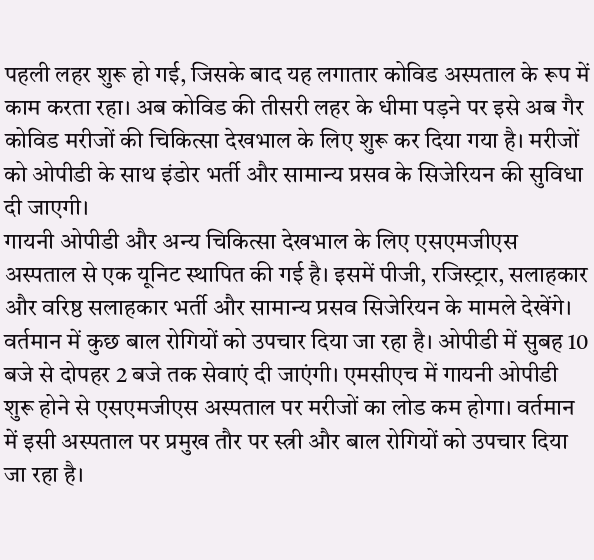पहली लहर शुरू हो गई, जिसके बाद यह लगातार कोविड अस्पताल के रूप में काम करता रहा। अब कोविड की तीसरी लहर के धीमा पड़ने पर इसे अब गैर कोविड मरीजों की चिकित्सा देखभाल के लिए शुरू कर दिया गया है। मरीजों को ओपीडी के साथ इंडोर भर्ती और सामान्य प्रसव के सिजेरियन की सुविधा दी जाएगी।
गायनी ओपीडी और अन्य चिकित्सा देखभाल के लिए एसएमजीएस अस्पताल से एक यूनिट स्थापित की गई है। इसमें पीजी, रजिस्ट्रार, सलाहकार और वरिष्ठ सलाहकार भर्ती और सामान्य प्रसव सिजेरियन के मामले देखेंगे। वर्तमान में कुछ बाल रोगियों को उपचार दिया जा रहा है। ओपीडी में सुबह 10 बजे से दोपहर 2 बजे तक सेवाएं दी जाएंगी। एमसीएच में गायनी ओपीडी शुरू होने से एसएमजीएस अस्पताल पर मरीजों का लोड कम होगा। वर्तमान में इसी अस्पताल पर प्रमुख तौर पर स्त्री और बाल रोगियों को उपचार दिया जा रहा है।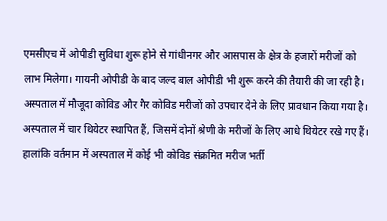एमसीएच में ओपीडी सुविधा शुरू होने से गांधीनगर और आसपास के क्षेत्र के हजारों मरीजों को लाभ मिलेगा। गायनी ओपीडी के बाद जल्द बाल ओपीडी भी शुरू करने की तैयारी की जा रही है। अस्पताल में मौजूदा कोविड और गैर कोविड मरीजों को उपचार देने के लिए प्रावधान किया गया है। अस्पताल में चार थियेटर स्थापित हैं, जिसमें दोनों श्रेणी के मरीजों के लिए आधे थियेटर रखे गए हैं। हालांकि वर्तमान में अस्पताल में कोई भी कोविड संक्रमित मरीज भर्ती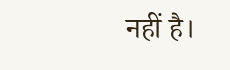नहीं है।